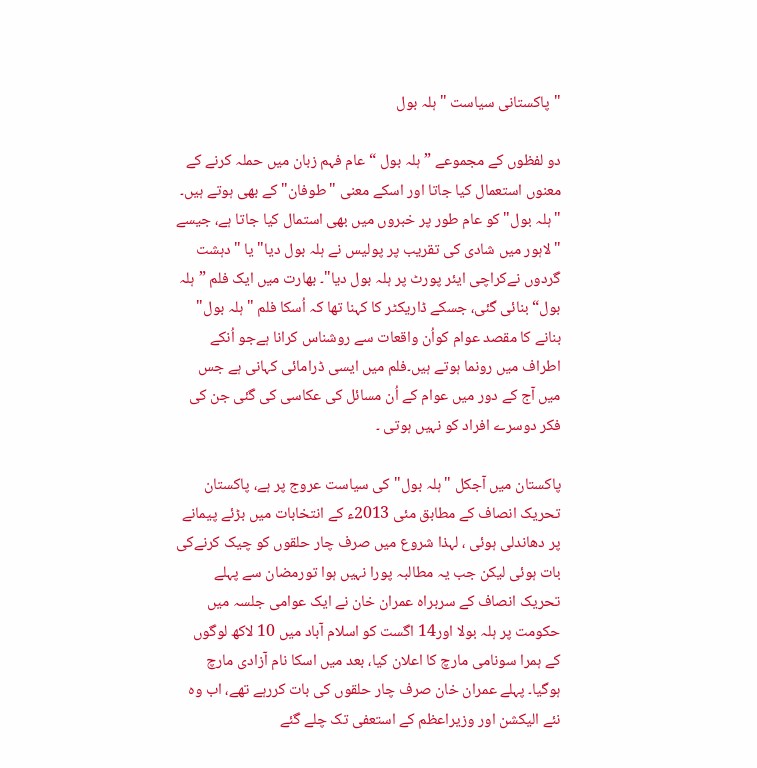"پاکستانی سیاست "ہلہ بول

دو لفظوں کے مجموعے ”ہلہ بول “عام فہم زبان میں حملہ کرنے کے معنوں استعمال کیا جاتا اور اسکے معنی "طوفان" کے بھی ہوتے ہیں۔ "ہلہ بول" کو عام طور پر خبروں میں بھی استمال کیا جاتا ہے، جیسے "لاہور میں شادی کی تقریب پر پولیس نے ہلہ بول دیا" یا "دہشت گردوں نےکراچی ایئر پورٹ پر ہلہ بول دیا"۔ بھارت میں ایک فلم ”ہلہ بول“ بنائی گئی، جسکے ڈاریکٹر کا کہنا تھا کہ اُسکا فلم "ہلہ بول" بنانے کا مقصد عوام کواُن واقعات سے روشناس کرانا ہےجو اُنکے اطراف میں رونما ہوتے ہیں۔فلم میں ایسی ڈرامائی کہانی ہے جس میں آج کے دور میں عوام کے اُن مسائل کی عکاسی کی گئی جن کی فکر دوسرے افراد کو نہیں ہوتی ۔

پاکستان میں آجکل "ہلہ بول" کی سیاست عروج پر ہے، پاکستان تحریک انصاف کے مطابق مئی 2013ء کے انتخابات میں بڑئے پیمانے پر دھاندلی ہوئی ، لہذا شروع میں صرف چار حلقوں کو چیک کرنےکی بات ہوئی لیکن جب یہ مطالبہ پورا نہیں ہوا تورمضان سے پہلے تحریک انصاف کے سربراہ عمران خان نے ایک عوامی جلسہ میں حکومت پر ہلہ بولا اور14 اگست کو اسلام آباد میں 10 لاکھ لوگوں کے ہمرا سونامی مارچ کا اعلان کیا، بعد میں اسکا نام آزادی مارچ ہوگیا۔ پہلے عمران خان صرف چار حلقوں کی بات کررہے تھے، اب وہ نئے الیکشن اور وزیراعظم کے استعفی تک چلے گئے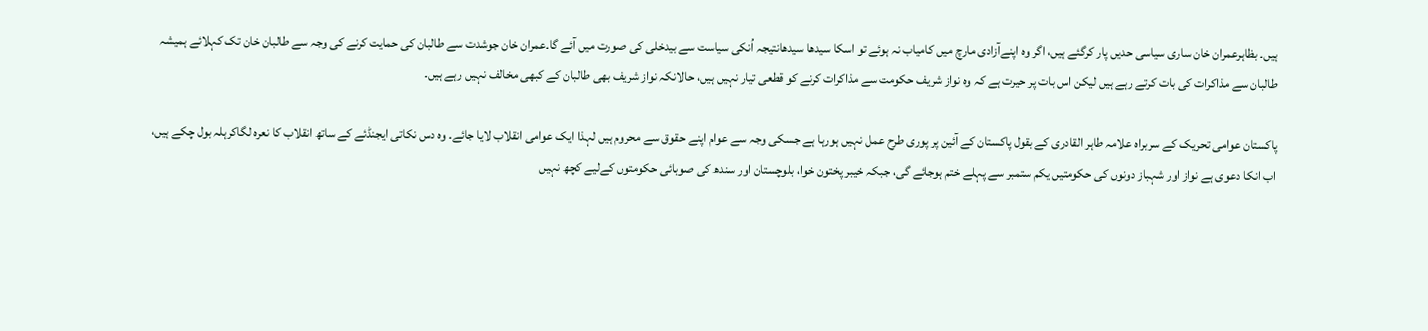ہیں۔ بظاہرعمران خان ساری سیاسی حدیں پار کرگئے ہیں، اگر وہ اپنےآزادی مارچ میں کامیاب نہ ہوئے تو اسکا سیدھا سیدھانتیجہ اُنکی سیاست سے بیدخلی کی صورت میں آئے گا۔عمران خان جوشدت سے طالبان کی حمایت کرنے کی وجہ سے طالبان خان تک کہلائے ہمیشہ طالبان سے مذاکرات کی بات کرتے رہے ہیں لیکن اس بات پر حیرت ہے کہ وہ نواز شریف حکومت سے مذاکرات کرنے کو قطعی تیار نہیں ہیں، حالانکہ نواز شریف بھی طالبان کے کبھی مخالف نہیں رہے ہیں۔

پاکستان عوامی تحریک کے سربراہ علامہ طاہر القادری کے بقول پاکستان کے آئین پر پوری طرح عمل نہیں ہورہا ہے جسکی وجہ سے عوام اپنے حقوق سے محروم ہیں لہذا ایک عوامی انقلاب لایا جائے۔ وہ دس نکاتی ایجنڈئے کے ساتھ انقلاب کا نعرہ لگاکرہلہ بول چکے ہیں، اب انکا دعوی ہے نواز اور شہباز دونوں کی حکومتیں یکم ستمبر سے پہلے ختم ہوجائے گی، جبکہ خیبر پختون خوا، بلوچستان اور سندھ کی صوبائی حکومتوں کےلیے کچھ نہیں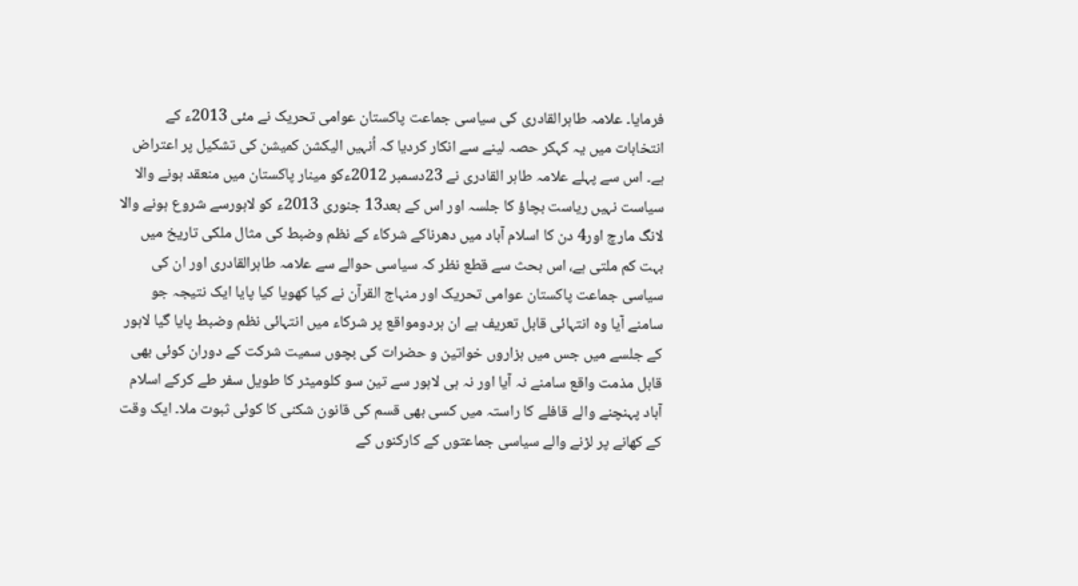فرمایا۔ علامہ طاہرالقادری کی سیاسی جماعت پاکستان عوامی تحریک نے مئی 2013ء کے انتخابات میں یہ کہکر حصہ لینے سے انکار کردیا کہ اُنہیں الیکشن کمیشن کی تشکیل پر اعتراض ہے۔ اس سے پہلے علامہ طاہر القادری نے 23دسمبر 2012ءکو مینار پاکستان میں منعقد ہونے والا سیاست نہیں ریاست بچاؤ کا جلسہ اور اس کے بعد13 جنوری 2013ء کو لاہورسے شروع ہونے والا لانگ مارچ اور4 دن کا اسلام آباد میں دھرناکے شرکاء کے نظم وضبط کی مثال ملکی تاریخ میں بہت کم ملتی ہے، اس بحث سے قطع نظر کہ سیاسی حوالے سے علامہ طاہرالقادری اور ان کی سیاسی جماعت پاکستان عوامی تحریک اور منہاج القرآن نے کیا کھویا کیا پایا ایک نتیجہ جو سامنے آیا وہ انتہائی قابل تعریف ہے ان ہردومواقع پر شرکاء میں انتہائی نظم وضبط پایا گیا لاہور کے جلسے میں جس میں ہزاروں خواتین و حضرات کی بچوں سمیت شرکت کے دوران کوئی بھی قابل مذمت واقع سامنے نہ آیا اور نہ ہی لاہور سے تین سو کلومیٹر کا طویل سفر طے کرکے اسلام آباد پہنچنے والے قافلے کا راستہ میں کسی بھی قسم کی قانون شکنی کا کوئی ثبوت ملا۔ ایک وقت کے کھانے پر لڑنے والے سیاسی جماعتوں کے کارکنوں کے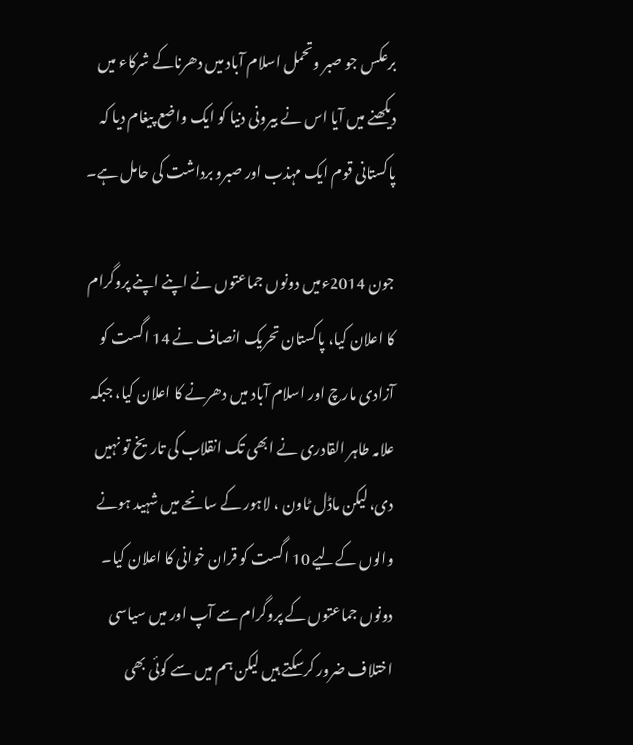برعکس جو صبر وتحمل اسلام آباد میں دھرناکے شرکاء میں دیکھنے میں آیا اس نے بیرونی دنیا کو ایک واضع پیغام دیا کہ پاکستانی قوم ایک مہذب اور صبرو برداشت کی حامل ہے۔

جون 2014ءمیں دونوں جماعتوں نے اپنے اپنے پروگرام کا اعلان کیا، پاکستان تحریک انصاف نے 14 اگست کو آزادی مارچ اور اسلام آباد میں دھرنے کا اعلان کیا، جبکہ علامہ طاہر القادری نے ابھی تک انقلاب کی تاریخ تو نہیں دی، لیکن ماڈل ٹاون ، لاہور کے سانحے میں شہید ہونے والوں کےلیے 10 اگست کو قران خوانی کا اعلان کیا۔ دونوں جماعتوں کے پروگرام سے آپ اور میں سیاسی اختلاف ضرور کرسکتے ہیں لیکن ہم میں سے کوئی بھی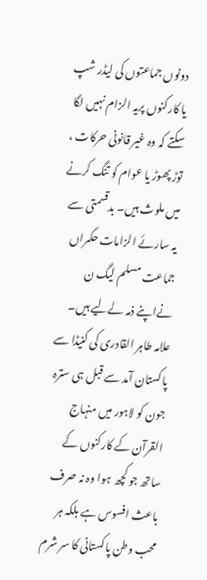دونوں جماعتوں کی لیڈر شپ یا کارکنوں پریہ الزام نہیں لگا سکتے کہ وہ غیر قانونی حرکات ، توڑ پھوڑ یا عوام کو تنگ کرنے میں ملوث ہیں۔ بدقسمتی سے یہ سارئے الزامات حکمراں جماعت مسلم لیگ ن نےاپنے ذمہ لےلیے ہیں۔ علامہ طاہر القادری کی کنیڈا سے پاکستان آمد سے قبل ہی سترہ جون کو لاہور میں منہاج القرآن کے کارکنوں کے ساتھ جو کچھ ہوا وہ نہ صرف باعث افسوس ہے بلکہ ہر محب وطن پاکستانی کا سر شرم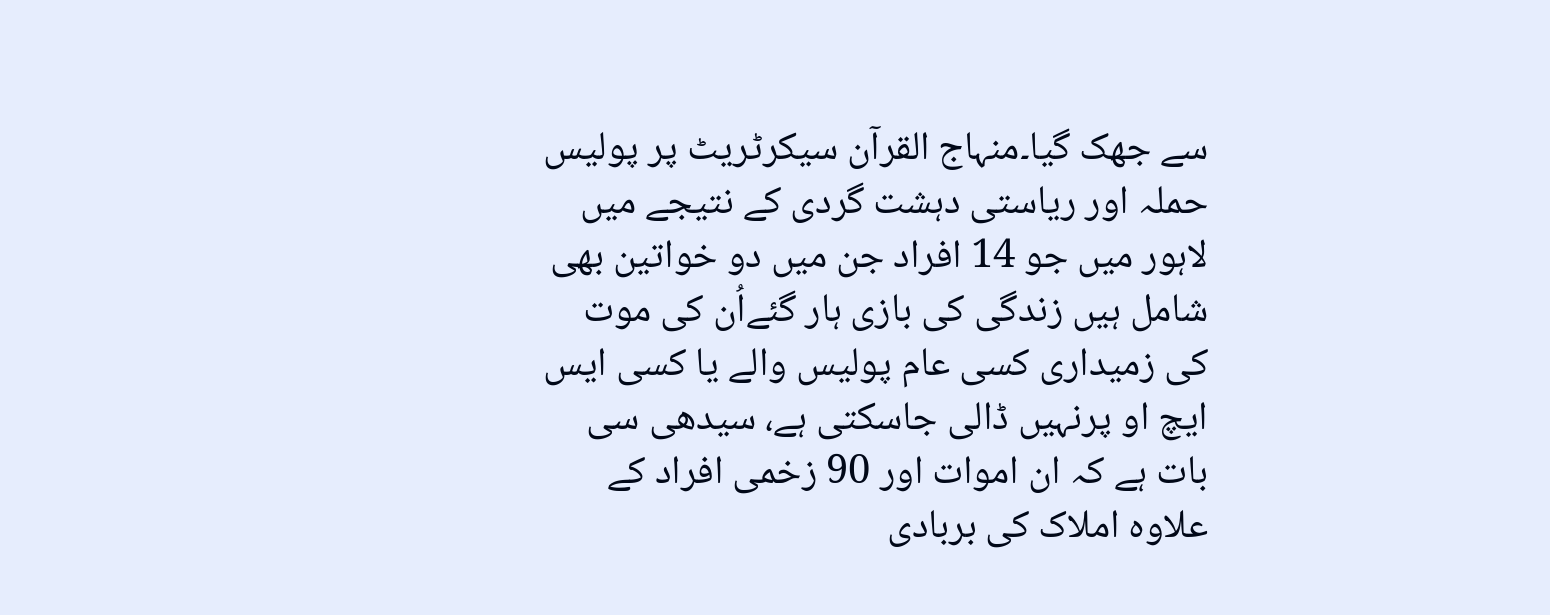سے جھک گیا۔منہاج القرآن سیکرٹریٹ پر پولیس حملہ اور ریاستی دہشت گردی کے نتیجے میں لاہور میں جو 14 افراد جن میں دو خواتین بھی شامل ہیں زندگی کی بازی ہار گئےاُن کی موت کی زمیداری کسی عام پولیس والے یا کسی ایس ایچ او پرنہیں ڈالی جاسکتی ہے، سیدھی سی بات ہے کہ ان اموات اور 90 زخمی افراد کے علاوہ املاک کی بربادی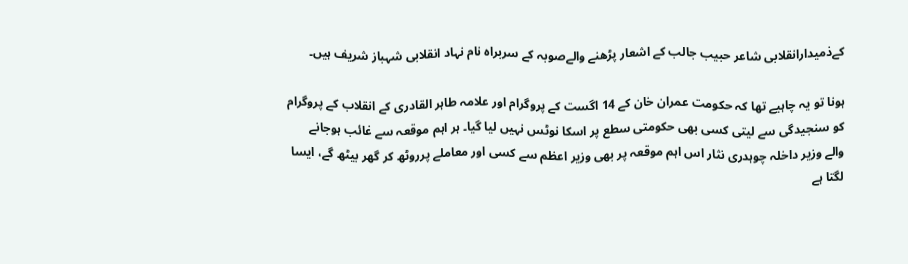کےذمیدارانقلابی شاعر حبیب جالب کے اشعار پڑھنے والےصوبہ کے سربراہ نام نہاد انقلابی شہباز شریف ہیں۔

ہونا تو یہ چاہیے تھا کہ حکومت عمران خان کے 14 اگست کے پروگرام اور علامہ طاہر القادری کے انقلاب کے پروگرام کو سنجیدگی سے لیتی کسی بھی حکومتی سطع پر اسکا نوٹس نہیں لیا گیا۔ ہر اہم موقعہ سے غائب ہوجانے والے وزیر داخلہ چوہدری نثار اس اہم موقعہ پر بھی وزیر اعظم سے کسی اور معاملے پرروٹھ کر گھر بیٹھ گے، ایسا لگتا ہے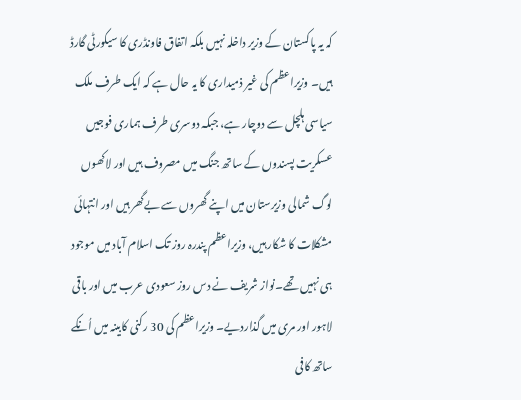کہ یہ پاکستان کے وزیر داخلہ نہیں بلکہ اتفاق فاونڈری کا سیکورٹی گارڈ ہیں۔ وزیراعظم کی غیر ذمیداری کا یہ حال ہے کہ ایک طرف ملک سیاسی ہلچل سے دوچار ہے، جبکہ دوسری طرف ہماری فوجیں عسکریت پسندوں کے ساتھ جنگ میں مصروف ہیں اور لاکھوں لوگ شمالی وزیرستان میں اپنے گھروں سے بےگھر ہیں اور انتہائی مشکلات کا شکار ہیں، وزیراعظم پندرہ روز تک اسلام آباد میں موجود ہی نہیں تھے۔نواز شریف نے دس روز سعودی عرب میں اور باقی لاہور اور مری میں گذاردیے۔ وزیراعظم کی 30 رکنی کابینہ میں اُنکے ساتھ کافی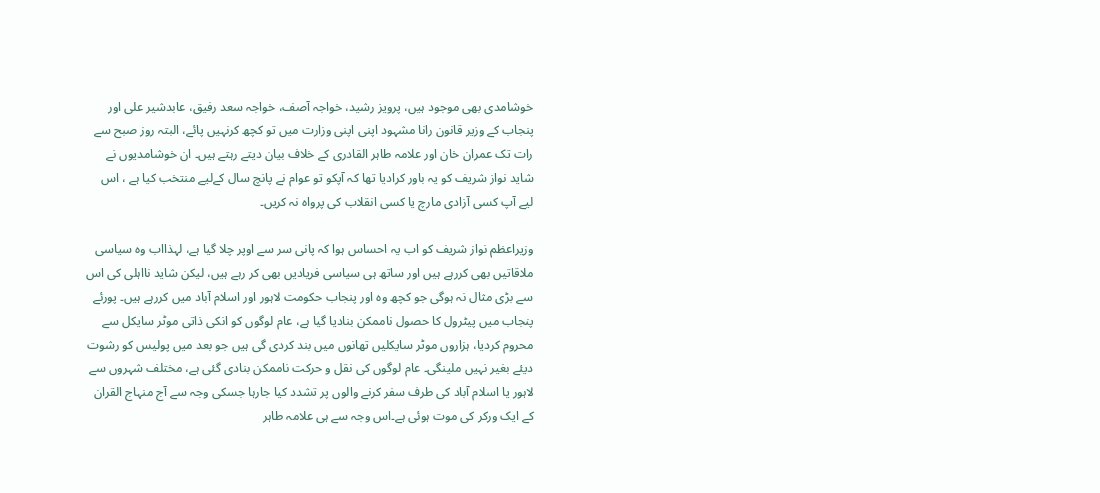خوشامدی بھی موجود ہیں، پرویز رشید، خواجہ آصف، خواجہ سعد رفیق، عابدشیر علی اور پنجاب کے وزیر قانون رانا مشہود اپنی اپنی وزارت میں تو کچھ کرنہیں پائے، البتہ روز صبح سے رات تک عمران خان اور علامہ طاہر القادری کے خلاف بیان دیتے رہتے ہیں۔ ان خوشامدیوں نے شاید نواز شریف کو یہ باور کرادیا تھا کہ آپکو تو عوام نے پانچ سال کےلیے منتخب کیا ہے ، اس لیے آپ کسی آزادی مارچ یا کسی انقلاب کی پرواہ نہ کریں۔

وزیراعظم نواز شریف کو اب یہ احساس ہوا کہ پانی سر سے اوپر چلا گیا ہے، لہذااب وہ سیاسی ملاقاتیں بھی کررہے ہیں اور ساتھ ہی سیاسی فریادیں بھی کر رہے ہیں، لیکن شاید نااہلی کی اس سے بڑی مثال نہ ہوگی جو کچھ وہ اور پنجاب حکومت لاہور اور اسلام آباد میں کررہے ہیں۔ پورئے پنجاب میں پیٹرول کا حصول ناممکن بنادیا گیا ہے، عام لوگوں کو انکی ذاتی موٹر سایکل سے محروم کردیا، ہزاروں موٹر سایکلیں تھانوں میں بند کردی گی ہیں جو بعد میں پولیس کو رشوت دیئے بغیر نہیں ملینگی۔ عام لوگوں کی نقل و حرکت ناممکن بنادی گئی ہے، مختلف شہروں سے لاہور یا اسلام آباد کی طرف سفر کرنے والوں پر تشدد کیا جارہا جسکی وجہ سے آج منہاج القران کے ایک ورکر کی موت ہوئی ہے۔اس وجہ سے ہی علامہ طاہر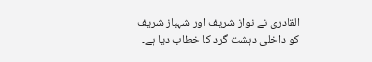القادری نے نواز شریف اور شہباز شریف کو داخلی دہشت گرد کا خطاب دیا ہے۔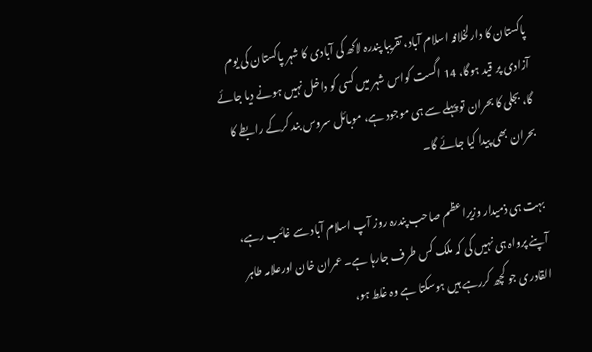پاکستان کا دارلخلافہ اسلام آباد، تقریبا پندرہ لاکھ کی آبادی کا شہر پاکستان کی یوم آزادی پر قید ہوگا، 14 اگست کواس شہر میں کسی کو داخل نہیں ہونے دیا جائے گا، بجلی کا بحران تو پہلے سے ہی موجود ہے، موبائل سروس بند کرکے رابطے کا بحران بھی پیدا کیا جائے گا۔

بہت ہی ذمیدار وزیراعظم صاحب پندرہ روز آپ اسلام آباد سے غائب رہے، آپنے پرواہ ہی نہیں کی کہ ملک کس طرف جارہا ہے۔ عمران خان اورعلامہ طاہر القادری جو کچھ کررہے ہیں ہوسکتا ہے وہ غلط ہو،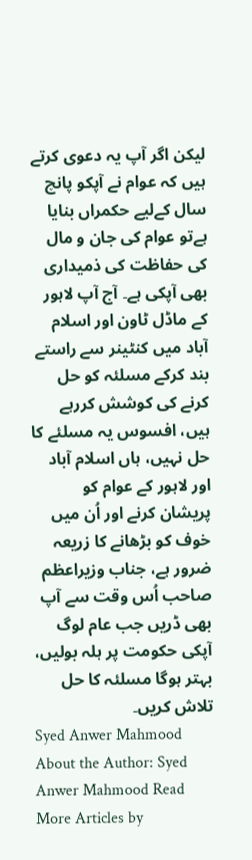لیکن اگر آپ یہ دعوی کرتے ہیں کہ عوام نے آپکو پانچ سال کےلیے حکمراں بنایا ہےتو عوام کی جان و مال کی حفاظت کی ذمیداری بھی آپکی ہے۔ آج آپ لاہور کے ماڈل ٹاون اور اسلام آباد میں کنٹینر سے راستے بند کرکے مسلئہ کو حل کرنے کی کوشش کررہے ہیں، افسوس یہ مسلئے کا حل نہیں، ہاں اسلام آباد اور لاہور کے عوام کو پریشان کرنے اور اُن میں خوف کو بڑھانے کا زریعہ ضرور ہے، جناب وزیراعظم صاحب اُس وقت سے آپ بھی ڈریں جب عام لوگ آپکی حکومت پر ہلہ بولیں، بہتر ہوگا مسلئہ کا حل تلاش کریں۔
Syed Anwer Mahmood
About the Author: Syed Anwer Mahmood Read More Articles by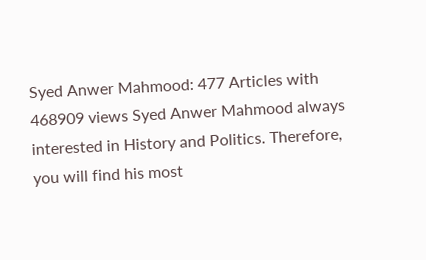Syed Anwer Mahmood: 477 Articles with 468909 views Syed Anwer Mahmood always interested in History and Politics. Therefore, you will find his most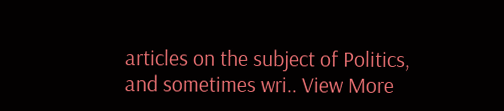articles on the subject of Politics, and sometimes wri.. View More